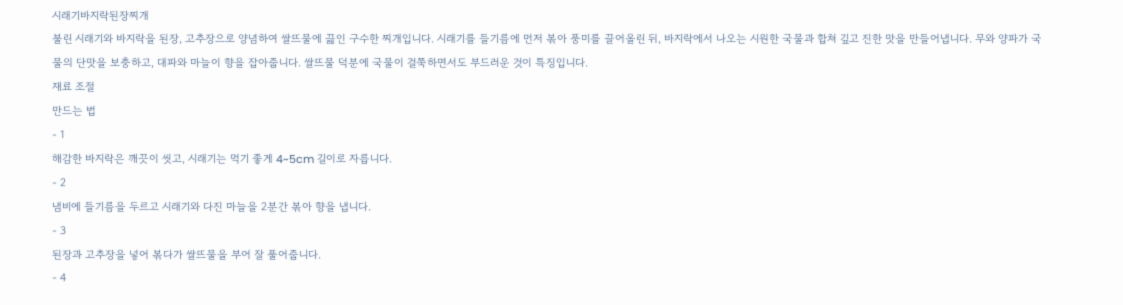시래기바지락된장찌개
불린 시래기와 바지락을 된장, 고추장으로 양념하여 쌀뜨물에 끓인 구수한 찌개입니다. 시래기를 들기름에 먼저 볶아 풍미를 끌어올린 뒤, 바지락에서 나오는 시원한 국물과 합쳐 깊고 진한 맛을 만들어냅니다. 무와 양파가 국물의 단맛을 보충하고, 대파와 마늘이 향을 잡아줍니다. 쌀뜨물 덕분에 국물이 걸쭉하면서도 부드러운 것이 특징입니다.
재료 조절
만드는 법
- 1
해감한 바지락은 깨끗이 씻고, 시래기는 먹기 좋게 4~5cm 길이로 자릅니다.
- 2
냄비에 들기름을 두르고 시래기와 다진 마늘을 2분간 볶아 향을 냅니다.
- 3
된장과 고추장을 넣어 볶다가 쌀뜨물을 부어 잘 풀어줍니다.
- 4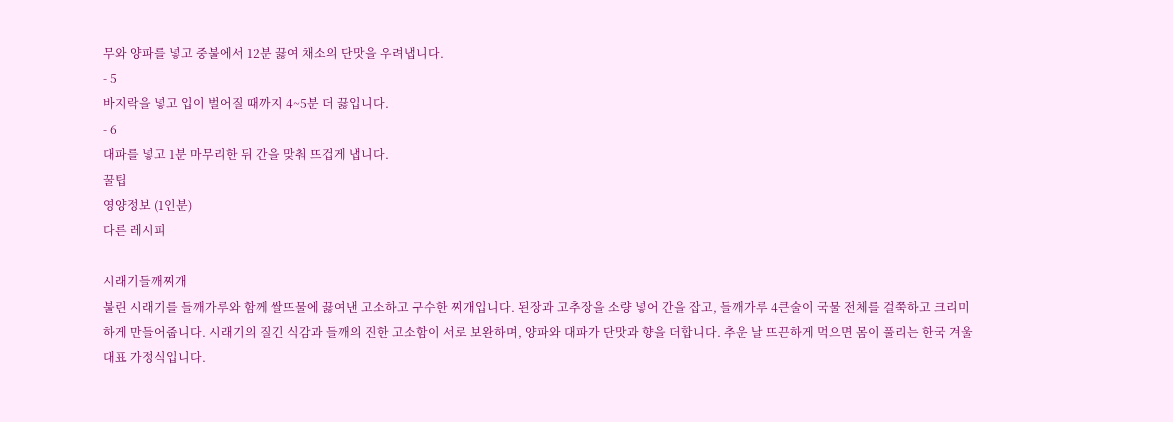무와 양파를 넣고 중불에서 12분 끓여 채소의 단맛을 우려냅니다.
- 5
바지락을 넣고 입이 벌어질 때까지 4~5분 더 끓입니다.
- 6
대파를 넣고 1분 마무리한 뒤 간을 맞춰 뜨겁게 냅니다.
꿀팁
영양정보 (1인분)
다른 레시피

시래기들깨찌개
불린 시래기를 들깨가루와 함께 쌀뜨물에 끓여낸 고소하고 구수한 찌개입니다. 된장과 고추장을 소량 넣어 간을 잡고, 들깨가루 4큰술이 국물 전체를 걸쭉하고 크리미하게 만들어줍니다. 시래기의 질긴 식감과 들깨의 진한 고소함이 서로 보완하며, 양파와 대파가 단맛과 향을 더합니다. 추운 날 뜨끈하게 먹으면 몸이 풀리는 한국 겨울 대표 가정식입니다.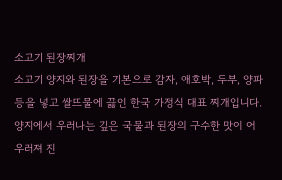소고기 된장찌개
소고기 양지와 된장을 기본으로 감자, 애호박, 두부, 양파 등을 넣고 쌀뜨물에 끓인 한국 가정식 대표 찌개입니다. 양지에서 우러나는 깊은 국물과 된장의 구수한 맛이 어우러져 진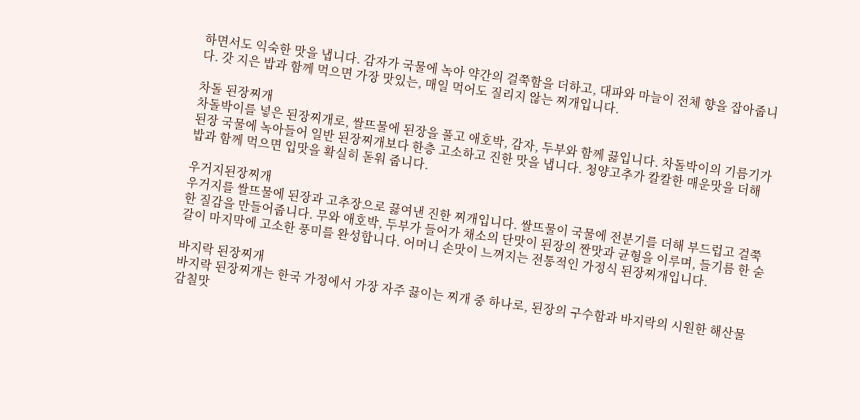하면서도 익숙한 맛을 냅니다. 감자가 국물에 녹아 약간의 걸쭉함을 더하고, 대파와 마늘이 전체 향을 잡아줍니다. 갓 지은 밥과 함께 먹으면 가장 맛있는, 매일 먹어도 질리지 않는 찌개입니다.

차돌 된장찌개
차돌박이를 넣은 된장찌개로, 쌀뜨물에 된장을 풀고 애호박, 감자, 두부와 함께 끓입니다. 차돌박이의 기름기가 된장 국물에 녹아들어 일반 된장찌개보다 한층 고소하고 진한 맛을 냅니다. 청양고추가 칼칼한 매운맛을 더해 밥과 함께 먹으면 입맛을 확실히 돋워 줍니다.

우거지된장찌개
우거지를 쌀뜨물에 된장과 고추장으로 끓여낸 진한 찌개입니다. 쌀뜨물이 국물에 전분기를 더해 부드럽고 걸쭉한 질감을 만들어줍니다. 무와 애호박, 두부가 들어가 채소의 단맛이 된장의 짠맛과 균형을 이루며, 들기름 한 숟갈이 마지막에 고소한 풍미를 완성합니다. 어머니 손맛이 느껴지는 전통적인 가정식 된장찌개입니다.

바지락 된장찌개
바지락 된장찌개는 한국 가정에서 가장 자주 끓이는 찌개 중 하나로, 된장의 구수함과 바지락의 시원한 해산물 감칠맛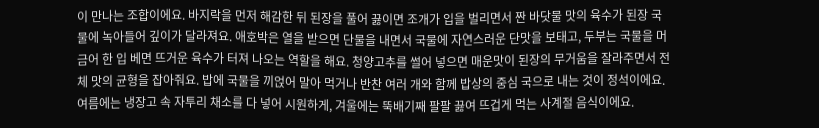이 만나는 조합이에요. 바지락을 먼저 해감한 뒤 된장을 풀어 끓이면 조개가 입을 벌리면서 짠 바닷물 맛의 육수가 된장 국물에 녹아들어 깊이가 달라져요. 애호박은 열을 받으면 단물을 내면서 국물에 자연스러운 단맛을 보태고, 두부는 국물을 머금어 한 입 베면 뜨거운 육수가 터져 나오는 역할을 해요. 청양고추를 썰어 넣으면 매운맛이 된장의 무거움을 잘라주면서 전체 맛의 균형을 잡아줘요. 밥에 국물을 끼얹어 말아 먹거나 반찬 여러 개와 함께 밥상의 중심 국으로 내는 것이 정석이에요. 여름에는 냉장고 속 자투리 채소를 다 넣어 시원하게, 겨울에는 뚝배기째 팔팔 끓여 뜨겁게 먹는 사계절 음식이에요.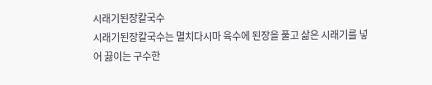시래기된장칼국수
시래기된장칼국수는 멸치다시마 육수에 된장을 풀고 삶은 시래기를 넣어 끓이는 구수한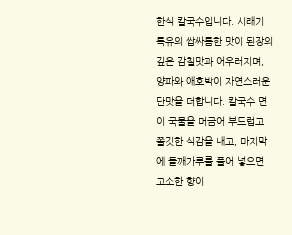한식 칼국수입니다. 시래기 특유의 쌉싸름한 맛이 된장의 깊은 감칠맛과 어우러지며, 양파와 애호박이 자연스러운 단맛을 더합니다. 칼국수 면이 국물을 머금어 부드럽고 쫄깃한 식감을 내고, 마지막에 들깨가루를 풀어 넣으면 고소한 향이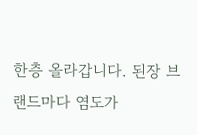한층 올라갑니다. 된장 브랜드마다 염도가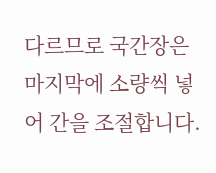다르므로 국간장은 마지막에 소량씩 넣어 간을 조절합니다.